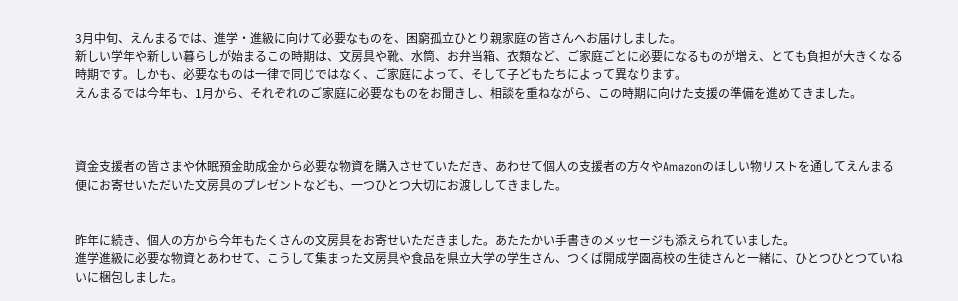3月中旬、えんまるでは、進学・進級に向けて必要なものを、困窮孤立ひとり親家庭の皆さんへお届けしました。
新しい学年や新しい暮らしが始まるこの時期は、文房具や靴、水筒、お弁当箱、衣類など、ご家庭ごとに必要になるものが増え、とても負担が大きくなる時期です。しかも、必要なものは一律で同じではなく、ご家庭によって、そして子どもたちによって異なります。
えんまるでは今年も、1月から、それぞれのご家庭に必要なものをお聞きし、相談を重ねながら、この時期に向けた支援の準備を進めてきました。



資金支援者の皆さまや休眠預金助成金から必要な物資を購入させていただき、あわせて個人の支援者の方々やAmazonのほしい物リストを通してえんまる便にお寄せいただいた文房具のプレゼントなども、一つひとつ大切にお渡ししてきました。


昨年に続き、個人の方から今年もたくさんの文房具をお寄せいただきました。あたたかい手書きのメッセージも添えられていました。
進学進級に必要な物資とあわせて、こうして集まった文房具や食品を県立大学の学生さん、つくば開成学園高校の生徒さんと一緒に、ひとつひとつていねいに梱包しました。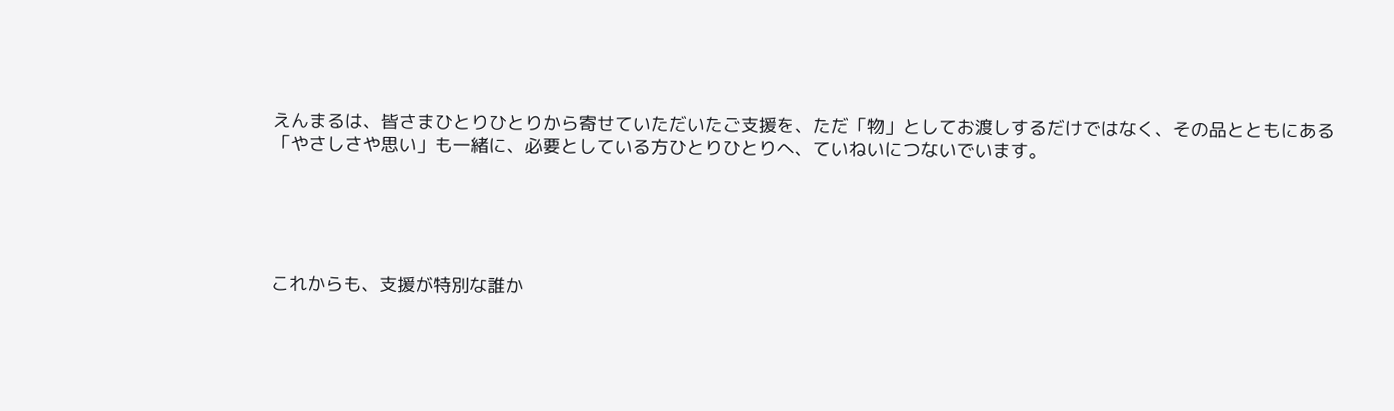えんまるは、皆さまひとりひとりから寄せていただいたご支援を、ただ「物」としてお渡しするだけではなく、その品とともにある「やさしさや思い」も一緒に、必要としている方ひとりひとりへ、ていねいにつないでいます。





これからも、支援が特別な誰か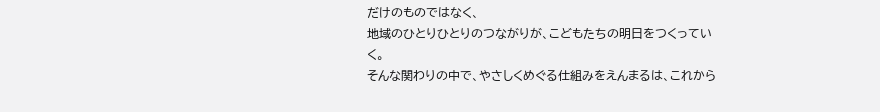だけのものではなく、
地域のひとりひとりのつながりが、こどもたちの明日をつくっていく。
そんな関わりの中で、やさしくめぐる仕組みをえんまるは、これから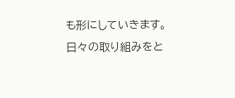も形にしていきます。
日々の取り組みをと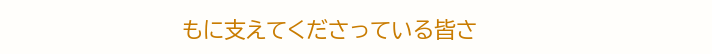もに支えてくださっている皆さ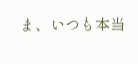ま、いつも本当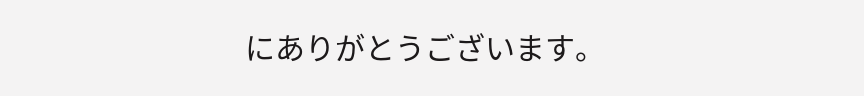にありがとうございます。